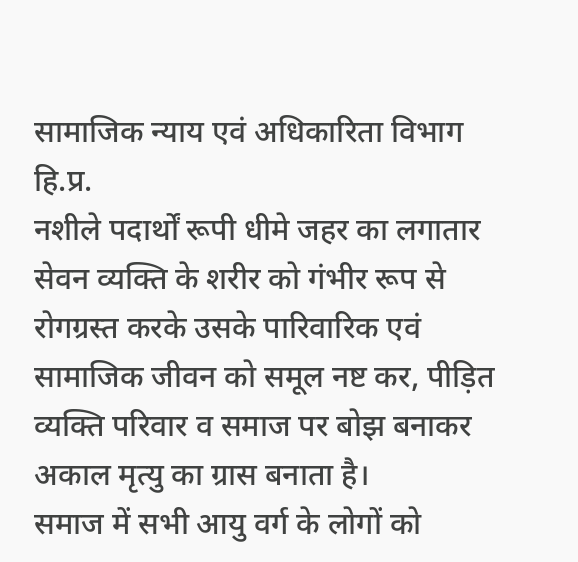सामाजिक न्याय एवं अधिकारिता विभाग हि.प्र.
नशीले पदार्थों रूपी धीमे जहर का लगातार सेवन व्यक्ति के शरीर को गंभीर रूप से रोगग्रस्त करके उसके पारिवारिक एवं सामाजिक जीवन को समूल नष्ट कर, पीड़ित व्यक्ति परिवार व समाज पर बोझ बनाकर अकाल मृत्यु का ग्रास बनाता है।
समाज में सभी आयु वर्ग के लोगों को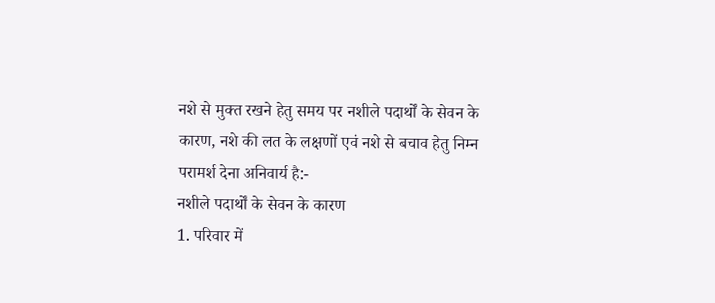नशे से मुक्त रखने हेतु समय पर नशीले पदार्थों के सेवन के कारण, नशे की लत के लक्षणों एवं नशे से बचाव हेतु निम्न परामर्श देना अनिवार्य है:-
नशीले पदार्थों के सेवन के कारण
1. परिवार में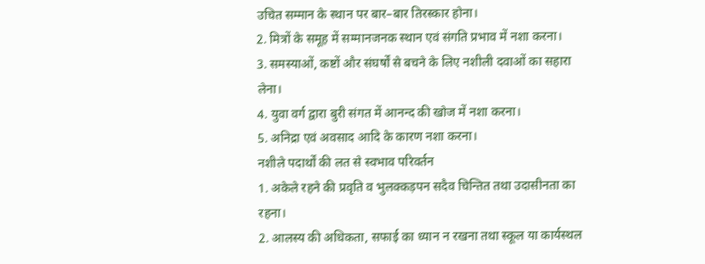उचित सम्मान के स्थान पर बार–बार तिरस्कार होना।
2. मित्रों के समूह में सम्मानजनक स्थान एवं संगति प्रभाव में नशा करना।
3. समस्याओं, कष्टों और संघर्षों से बचने के लिए नशीली दवाओं का सहारा लेना।
4. युवा वर्ग द्वारा बुरी संगत में आनन्द की खोज में नशा करना।
5. अनिद्रा एवं अवसाद आदि के कारण नशा करना।
नशीले पदार्थों की लत से स्वभाव परिवर्तन
1. अकेले रहने की प्रवृति व भुलक्कड़पन सदैव चिन्तित तथा उदासीनता का रहना।
2. आलस्य की अधिकता, सफाई का ध्यान न रखना तथा स्कूल या कार्यस्थल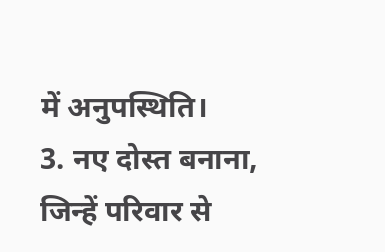में अनुपस्थिति।
3. नए दोस्त बनाना, जिन्हें परिवार से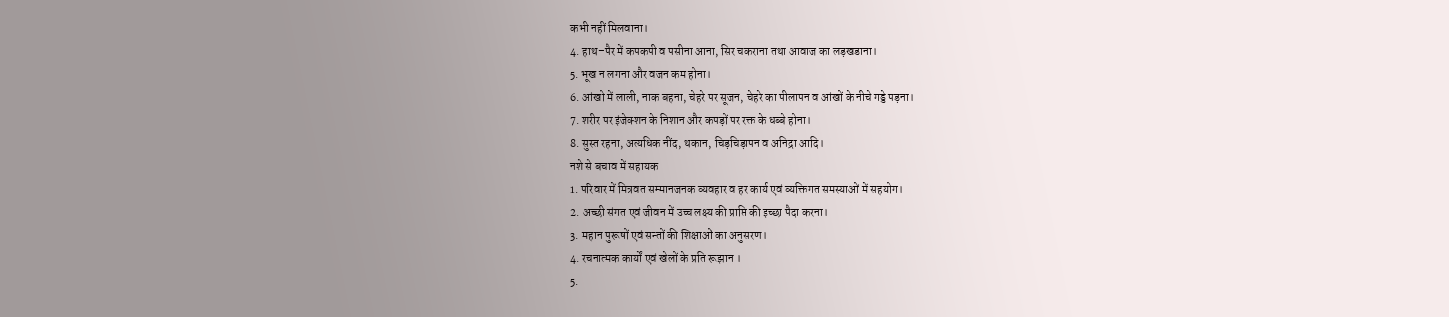कभी नहीं मिलवाना।
4. हाथ–पैर में कपकपी व पसीना आना, सिर चकराना तथा आवाज का लड़खडाना।
5. भूख न लगना और वजन कम होना।
6. आंखो में लाली, नाक बहना, चेहरे पर सूजन, चेहरे का पीलापन व आंखों के नीचे गड्डे पड़ना।
7. शरीर पर इंजेक्शन के निशान और कपड़ों पर रक्त के धब्बे होना।
8. सुस्त रहना, अत्यधिक नींद, थकान, चिड़चिड़ापन व अनिद्रा आदि।
नशे से बचाव में सहायक
1. परिवार में मित्रवत सम्मानजनक व्यवहार व हर कार्य एवं व्यक्तिगत समस्याओं में सहयोग।
2. अच्छी संगत एवं जीवन में उच्च लक्ष्य की प्राप्ति की इच्छा पैदा करना।
3. महान पुरूषों एवं सन्तों की शिक्षाओं का अनुसरण।
4. रचनात्मक कार्यों एवं खेलों के प्रति रूझान ।
5.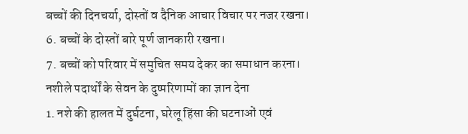बच्चों की दिनचर्या, दोस्तों व दैनिक आचार विचार पर नजर रखना।
6. बच्चों के दोस्तों बारे पूर्ण जानकारी रखना।
7. बच्चों को परिवार में समुचित समय देकर का समाधान करना।
नशीले पदार्थों के सेवन के दुष्परिणामों का ज्ञान देना
1. नशे की हालत में दुर्घटना, घरेलू हिंसा की घटनाओं एवं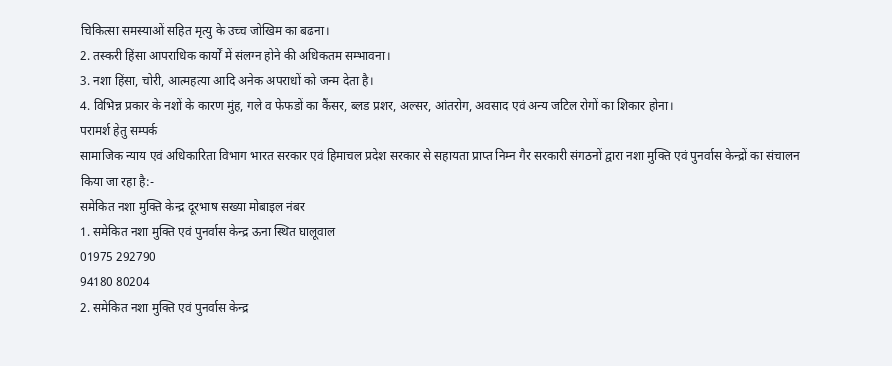चिकित्सा समस्याओं सहित मृत्यु के उच्च जोखिम का बढना।
2. तस्करी हिंसा आपराधिक कार्यों में संलग्न होने की अधिकतम सम्भावना।
3. नशा हिंसा, चोरी, आत्महत्या आदि अनेक अपराधों को जन्म देता है।
4. विभिन्न प्रकार के नशों के कारण मुंह, गले व फेफडों का कैंसर, ब्लड प्रशर, अल्सर, आंतरोग, अवसाद एवं अन्य जटिल रोगों का शिकार होना।
परामर्श हेतु सम्पर्क
सामाजिक न्याय एवं अधिकारिता विभाग भारत सरकार एवं हिमाचल प्रदेश सरकार से सहायता प्राप्त निम्न गैर सरकारी संगठनों द्वारा नशा मुक्ति एवं पुनर्वास केन्द्रों का संचालन किया जा रहा है:-
समेकित नशा मुक्ति केन्द्र दूरभाष सख्या मोबाइल नंबर
1. समेकित नशा मुक्ति एवं पुनर्वास केन्द्र ऊना स्थित घालूवाल
01975 292790
94180 80204
2. समेकित नशा मुक्ति एवं पुनर्वास केन्द्र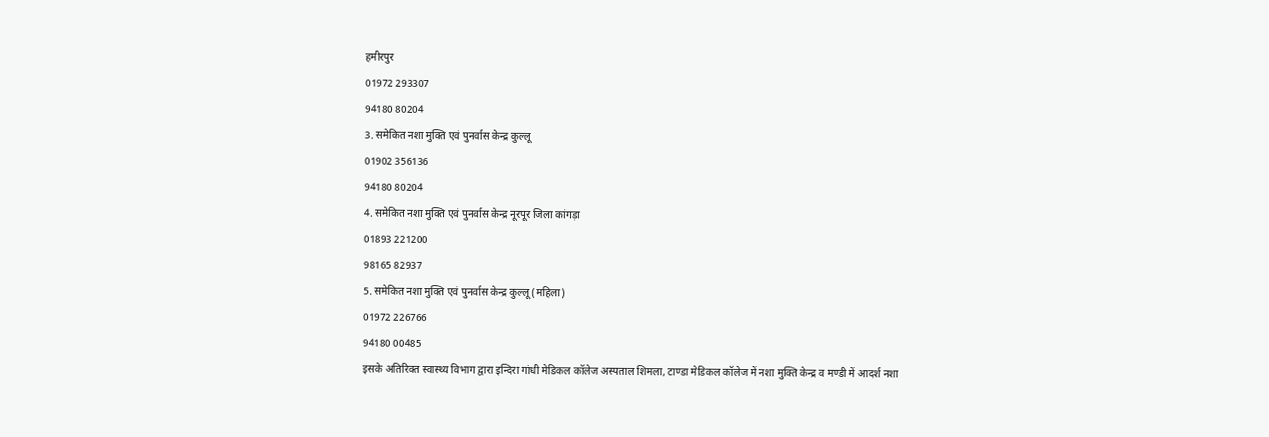हमीरपुर
01972 293307
94180 80204
3. समेकित नशा मुक्ति एवं पुनर्वास केन्द्र कुल्लू
01902 356136
94180 80204
4. समेकित नशा मुक्ति एवं पुनर्वास केन्द्र नूरपूर जिला कांगड़ा
01893 221200
98165 82937
5. समेकित नशा मुक्ति एवं पुनर्वास केन्द्र कुल्लू (महिला)
01972 226766
94180 00485
इसके अतिरिक्त स्वास्थ्य विभाग द्वारा इन्दिरा गांधी मेडिकल कॉलेज अस्पताल शिमला, टाण्डा मेडिकल कॉलेज में नशा मुक्ति केन्द्र व मण्डी में आदर्श नशा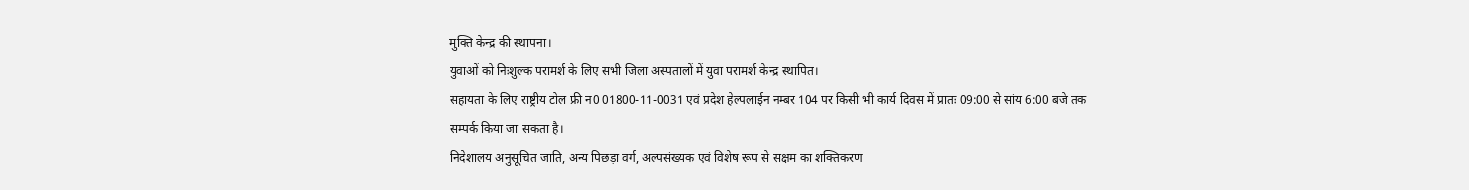मुक्ति केन्द्र की स्थापना।
युवाओं को निःशुल्क परामर्श के लिए सभी जिला अस्पतालों में युवा परामर्श केन्द्र स्थापित।
सहायता के लिए राष्ट्रीय टोल फ्री न0 01800-11-0031 एवं प्रदेश हेल्पलाईन नम्बर 104 पर किसी भी कार्य दिवस में प्रातः 09:00 से सांय 6:00 बजे तक सम्पर्क किया जा सकता है।
निदेशालय अनुसूचित जाति, अन्य पिछड़ा वर्ग, अल्पसंख्यक एवं विशेष रूप से सक्षम का शक्तिकरण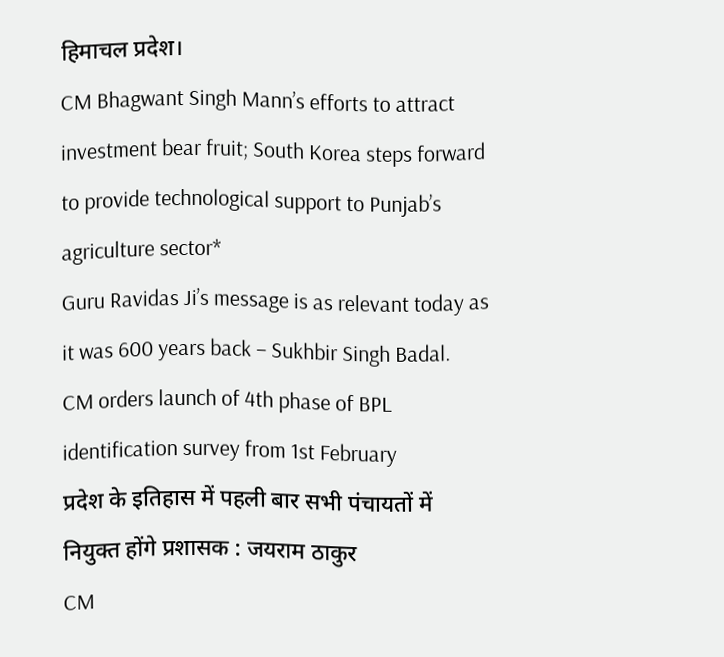हिमाचल प्रदेश।
CM Bhagwant Singh Mann’s efforts to attract investment bear fruit; South Korea steps forward to provide technological support to Punjab’s agriculture sector*
Guru Ravidas Ji’s message is as relevant today as it was 600 years back – Sukhbir Singh Badal.
CM orders launch of 4th phase of BPL identification survey from 1st February
प्रदेश के इतिहास में पहली बार सभी पंचायतों में नियुक्त होंगे प्रशासक : जयराम ठाकुर
CM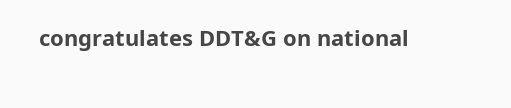congratulates DDT&G on national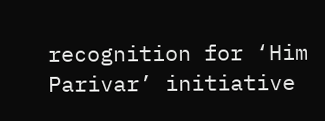recognition for ‘Him Parivar’ initiative